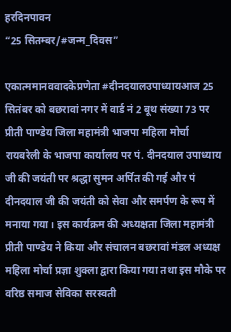हरदिनपावन
“25 सितम्बर/#जन्म_दिवस”

एकात्ममानववादकेप्रणेता #दीनदयालउपाध्यायआज 25 सितंबर को बछरावां नगर में वार्ड नं 2 बूथ संख्या 73 पर प्रीती पाण्डेय जिला महामंत्री भाजपा महिला मोर्चा रायबरेली के भाजपा कार्यालय पर पं. दीनदयाल उपाध्याय जी की जयंती पर श्रद्धा सुमन अर्पित की गई और पं दीनदयाल जी की जयंती को सेवा और समर्पण के रूप में मनाया गया। इस कार्यक्रम की अध्यक्षता जिला महामंत्री प्रीती पाण्डेय ने किया और संचालन बछरावां मंडल अध्यक्ष महिला मोर्चा प्रज्ञा शुक्ला द्वारा किया गया तथा इस मौके पर वरिष्ठ समाज सेविका सरस्वती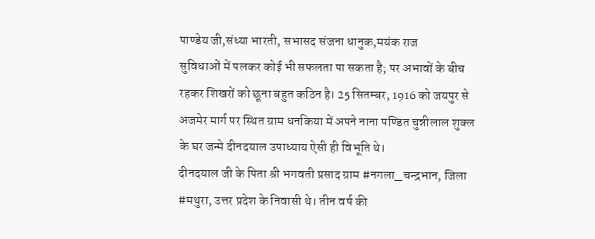पाण्डेय जी,संध्या भारती, सभासद संजना धानुक,मयंक राज
सुविधाओं में पलकर कोई भी सफलता पा सकता है; पर अभावों के बीच रहकर शिखरों को छूना बहुत कठिन है। 25 सितम्बर, 1916 को जयपुर से अजमेर मार्ग पर स्थित ग्राम धनकिया में अपने नाना पण्डित चुन्नीलाल शुक्ल के घर जन्मे दीनदयाल उपाध्याय ऐसी ही विभूति थे।
दीनदयाल जी के पिता श्री भगवती प्रसाद ग्राम #नगला_चन्द्रभान, जिला #मथुरा, उत्तर प्रदेश के निवासी थे। तीन वर्ष की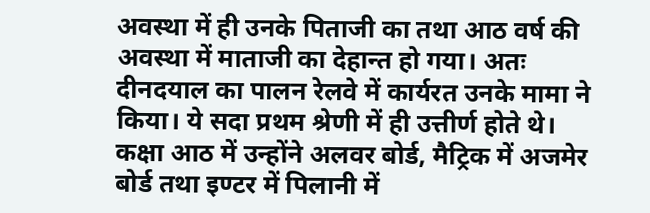अवस्था में ही उनके पिताजी का तथा आठ वर्ष की अवस्था में माताजी का देहान्त हो गया। अतः दीनदयाल का पालन रेलवे में कार्यरत उनके मामा ने किया। ये सदा प्रथम श्रेणी में ही उत्तीर्ण होते थे। कक्षा आठ में उन्होंने अलवर बोर्ड, मैट्रिक में अजमेर बोर्ड तथा इण्टर में पिलानी में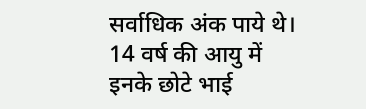सर्वाधिक अंक पाये थे।
14 वर्ष की आयु में इनके छोटे भाई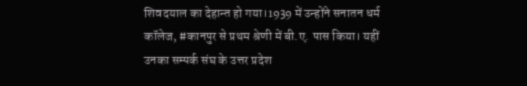शिवदयाल का देहान्त हो गया।1939 में उन्होंने सनातन धर्म कॉलेज, #कानपुर से प्रथम श्रेणी में बी.ए. पास किया। यहीं उनका सम्पर्क संघ के उत्तर प्रदेश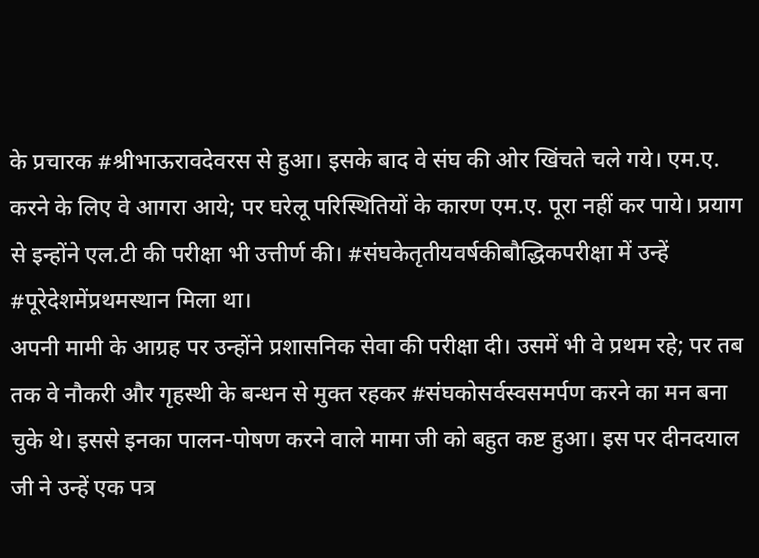के प्रचारक #श्रीभाऊरावदेवरस से हुआ। इसके बाद वे संघ की ओर खिंचते चले गये। एम.ए. करने के लिए वे आगरा आये; पर घरेलू परिस्थितियों के कारण एम.ए. पूरा नहीं कर पाये। प्रयाग से इन्होंने एल.टी की परीक्षा भी उत्तीर्ण की। #संघकेतृतीयवर्षकीबौद्धिकपरीक्षा में उन्हें #पूरेदेशमेंप्रथमस्थान मिला था।
अपनी मामी के आग्रह पर उन्होंने प्रशासनिक सेवा की परीक्षा दी। उसमें भी वे प्रथम रहे; पर तब तक वे नौकरी और गृहस्थी के बन्धन से मुक्त रहकर #संघकोसर्वस्वसमर्पण करने का मन बना चुके थे। इससे इनका पालन-पोषण करने वाले मामा जी को बहुत कष्ट हुआ। इस पर दीनदयाल जी ने उन्हें एक पत्र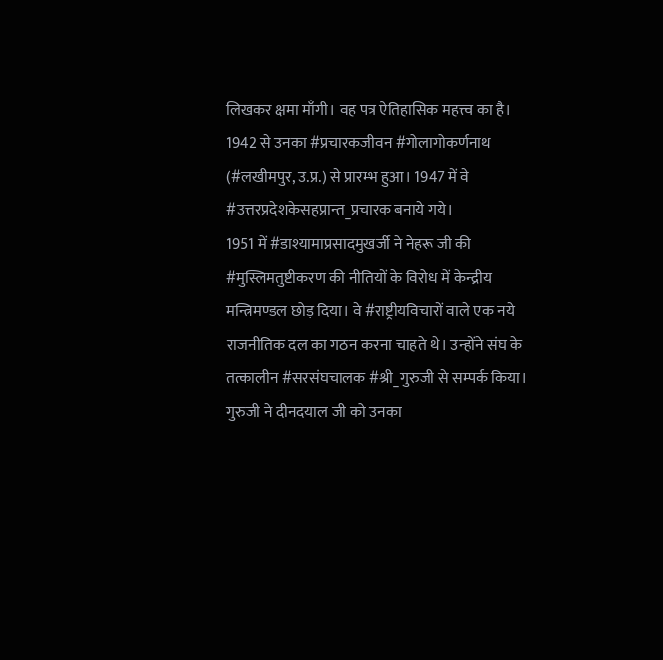लिखकर क्षमा माँगी। वह पत्र ऐतिहासिक महत्त्व का है। 1942 से उनका #प्रचारकजीवन #गोलागोकर्णनाथ (#लखीमपुर, उ.प्र.) से प्रारम्भ हुआ। 1947 में वे #उत्तरप्रदेशकेसहप्रान्त_प्रचारक बनाये गये।
1951 में #डाश्यामाप्रसादमुखर्जी ने नेहरू जी की #मुस्लिमतुष्टीकरण की नीतियों के विरोध में केन्द्रीय मन्त्रिमण्डल छोड़ दिया। वे #राष्ट्रीयविचारों वाले एक नये राजनीतिक दल का गठन करना चाहते थे। उन्होंने संघ के तत्कालीन #सरसंघचालक #श्री_गुरुजी से सम्पर्क किया। गुरुजी ने दीनदयाल जी को उनका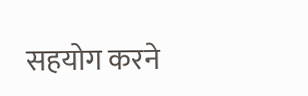सहयोग करने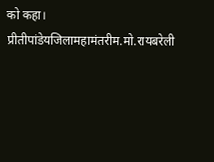को कहा।
प्रीतीपांडेयजिलामहामंतरीम.मो.रायबरेली